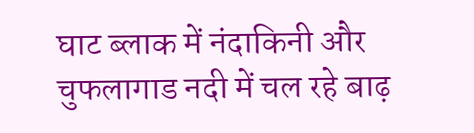घाट ब्लाक में नंदाकिनी और चुफलागाड नदी में चल रहे बाढ़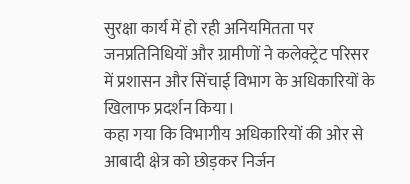सुरक्षा कार्य में हो रही अनियमितता पर जनप्रतिनिधियों और ग्रामीणों ने कलेक्ट्रेट परिसर में प्रशासन और सिंचाई विभाग के अधिकारियों के खिलाफ प्रदर्शन किया।
कहा गया कि विभागीय अधिकारियों की ओर से आबादी क्षेत्र को छोड़कर निर्जन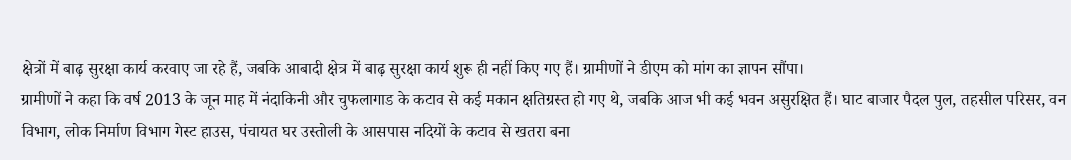क्षेत्रों में बाढ़ सुरक्षा कार्य करवाए जा रहे हैं, जबकि आबादी क्षेत्र में बाढ़ सुरक्षा कार्य शुरू ही नहीं किए गए हैं। ग्रामीणों ने डीएम को मांग का ज्ञापन सौंपा।
ग्रामीणों ने कहा कि वर्ष 2013 के जून माह में नंदाकिनी और चुफलागाड के कटाव से कई मकान क्षतिग्रस्त हो गए थे, जबकि आज भी कई भवन असुरक्षित हैं। घाट बाजार पैदल पुल, तहसील परिसर, वन विभाग, लोक निर्माण विभाग गेस्ट हाउस, पंचायत घर उस्तोली के आसपास नदियों के कटाव से खतरा बना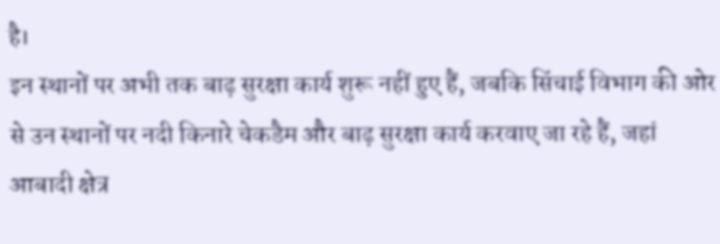है।
इन स्थानों पर अभी तक बाढ़ सुरक्षा कार्य शुरू नहीं हुए हैं, जबकि सिंचाई विभाग की ओर से उन स्थानों पर नदी किनारे चेकडैम और बाढ़ सुरक्षा कार्य करवाए जा रहे हैं, जहां आबादी क्षेत्र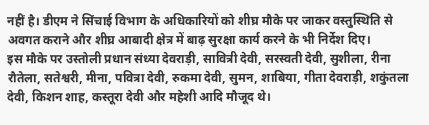नहीं है। डीएम ने सिंचाई विभाग के अधिकारियों को शीघ्र मौके पर जाकर वस्तुस्थिति से अवगत कराने और शीघ्र आबादी क्षेत्र में बाढ़ सुरक्षा कार्य करने के भी निर्देश दिए।
इस मौके पर उस्तोली प्रधान संध्या देवराड़ी, सावित्री देवी, सरस्वती देवी, सुशीला, रीना रौतेला, सतेश्वरी, मीना, पवित्रा देवी, रुकमा देवी, सुमन, शाबिया, गीता देवराड़ी, शकुंतला देवी, किशन शाह, कस्तूरा देवी और महेशी आदि मौजूद थे।